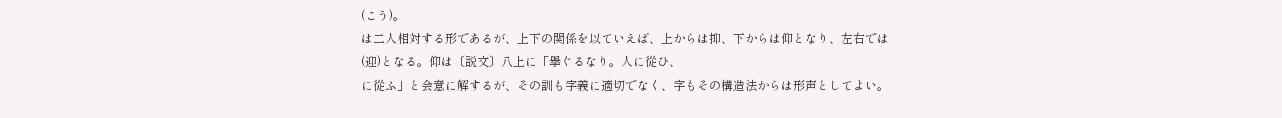(こう)。
は二人相対する形であるが、上下の関係を以ていえば、上からは抑、下からは仰となり、左右では
(迎)となる。仰は〔説文〕八上に「擧ぐるなり。人に從ひ、
に從ふ」と会意に解するが、その訓も字義に適切でなく、字もその構造法からは形声としてよい。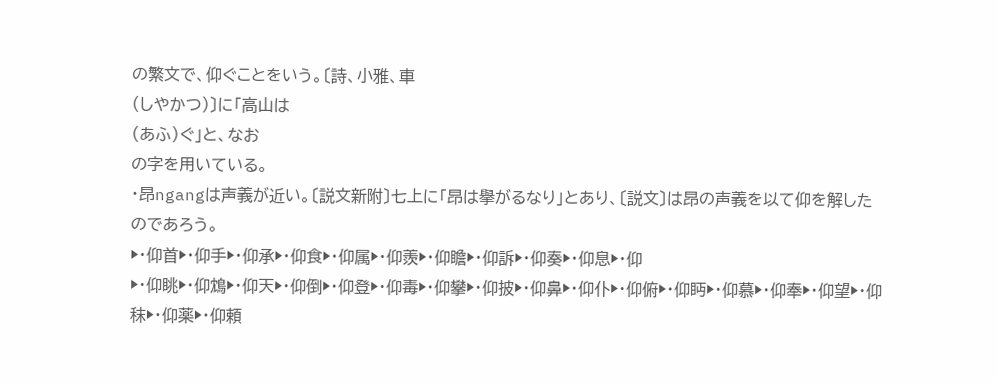の繁文で、仰ぐことをいう。〔詩、小雅、車
(しやかつ)〕に「高山は
(あふ)ぐ」と、なお
の字を用いている。
・昂ngangは声義が近い。〔説文新附〕七上に「昂は擧がるなり」とあり、〔説文〕は昂の声義を以て仰を解したのであろう。
▶・仰首▶・仰手▶・仰承▶・仰食▶・仰属▶・仰羨▶・仰瞻▶・仰訴▶・仰奏▶・仰息▶・仰
▶・仰眺▶・仰鴆▶・仰天▶・仰倒▶・仰登▶・仰毒▶・仰攀▶・仰披▶・仰鼻▶・仰仆▶・仰俯▶・仰眄▶・仰慕▶・仰奉▶・仰望▶・仰秣▶・仰薬▶・仰頼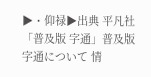▶・仰禄▶出典 平凡社「普及版 字通」普及版 字通について 情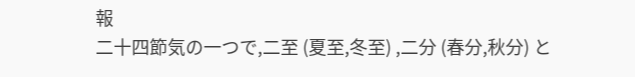報
二十四節気の一つで,二至 (夏至,冬至) ,二分 (春分,秋分) と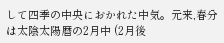して四季の中央におかれた中気。元来,春分は太陰太陽暦の2月中 (2月後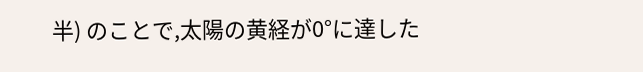半) のことで,太陽の黄経が0°に達した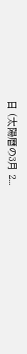日 (太陽暦の3月 2...